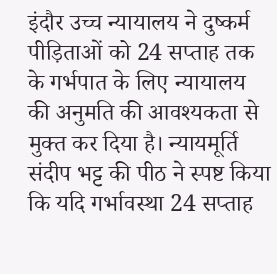इंदौर उच्च न्यायालय ने दुष्कर्म पीड़िताओं को 24 सप्ताह तक के गर्भपात के लिए न्यायालय की अनुमति की आवश्यकता से मुक्त कर दिया है। न्यायमूर्ति संदीप भट्ट की पीठ ने स्पष्ट किया कि यदि गर्भावस्था 24 सप्ताह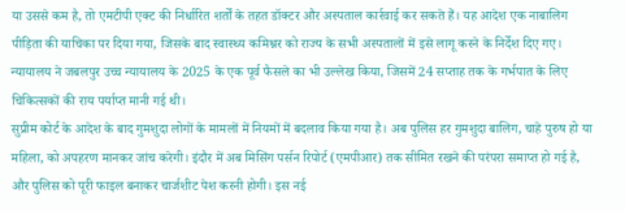या उससे कम है, तो एमटीपी एक्ट की निर्धारित शर्तों के तहत डॉक्टर और अस्पताल कार्रवाई कर सकते हैं। यह आदेश एक नाबालिग पीड़िता की याचिका पर दिया गया, जिसके बाद स्वास्थ्य कमिश्नर को राज्य के सभी अस्पतालों में इसे लागू करने के निर्देश दिए गए। न्यायालय ने जबलपुर उच्च न्यायालय के 2025 के एक पूर्व फैसले का भी उल्लेख किया, जिसमें 24 सप्ताह तक के गर्भपात के लिए चिकित्सकों की राय पर्याप्त मानी गई थी।
सुप्रीम कोर्ट के आदेश के बाद गुमशुदा लोगों के मामलों में नियमों में बदलाव किया गया है। अब पुलिस हर गुमशुदा बालिग, चाहे पुरुष हो या महिला, को अपहरण मानकर जांच करेगी। इंदौर में अब मिसिंग पर्सन रिपोर्ट (एमपीआर) तक सीमित रखने की परंपरा समाप्त हो गई है, और पुलिस को पूरी फाइल बनाकर चार्जशीट पेश करनी होगी। इस नई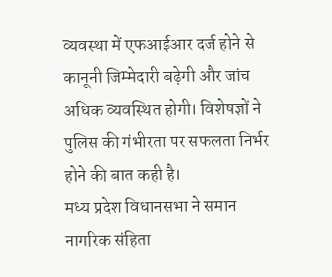व्यवस्था में एफआईआर दर्ज होने से कानूनी जिम्मेदारी बढ़ेगी और जांच अधिक व्यवस्थित होगी। विशेषज्ञों ने पुलिस की गंभीरता पर सफलता निर्भर होने की बात कही है।
मध्य प्रदेश विधानसभा ने समान नागरिक संहिता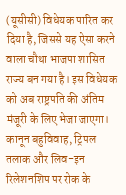(यूसीसी) विधेयक पारित कर दिया है, जिससे यह ऐसा करने वाला चौथा भाजपा शासित राज्य बन गया है। इस विधेयक को अब राष्ट्रपति की अंतिम मंजूरी के लिए भेजा जाएगा। कानून बहुविवाह, ट्रिपल तलाक और लिव-इन रिलेशनशिप पर रोक के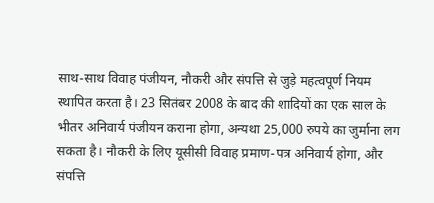साथ-साथ विवाह पंजीयन, नौकरी और संपत्ति से जुड़े महत्वपूर्ण नियम स्थापित करता है। 23 सितंबर 2008 के बाद की शादियों का एक साल के भीतर अनिवार्य पंजीयन कराना होगा, अन्यथा 25,000 रुपये का जुर्माना लग सकता है। नौकरी के लिए यूसीसी विवाह प्रमाण-पत्र अनिवार्य होगा, और संपत्ति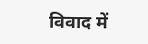विवाद में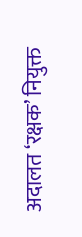अदालत ‘रक्षक’ नियुक्त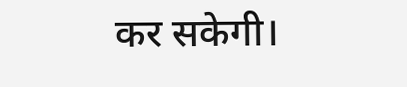कर सकेगी।